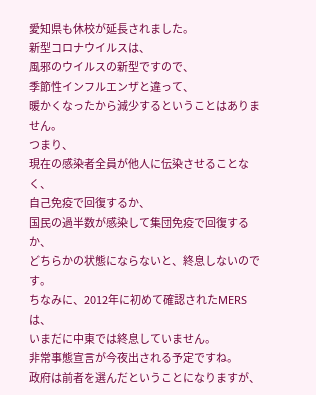愛知県も休校が延長されました。
新型コロナウイルスは、
風邪のウイルスの新型ですので、
季節性インフルエンザと違って、
暖かくなったから減少するということはありません。
つまり、
現在の感染者全員が他人に伝染させることなく、
自己免疫で回復するか、
国民の過半数が感染して集団免疫で回復するか、
どちらかの状態にならないと、終息しないのです。
ちなみに、2012年に初めて確認されたMERSは、
いまだに中東では終息していません。
非常事態宣言が今夜出される予定ですね。
政府は前者を選んだということになりますが、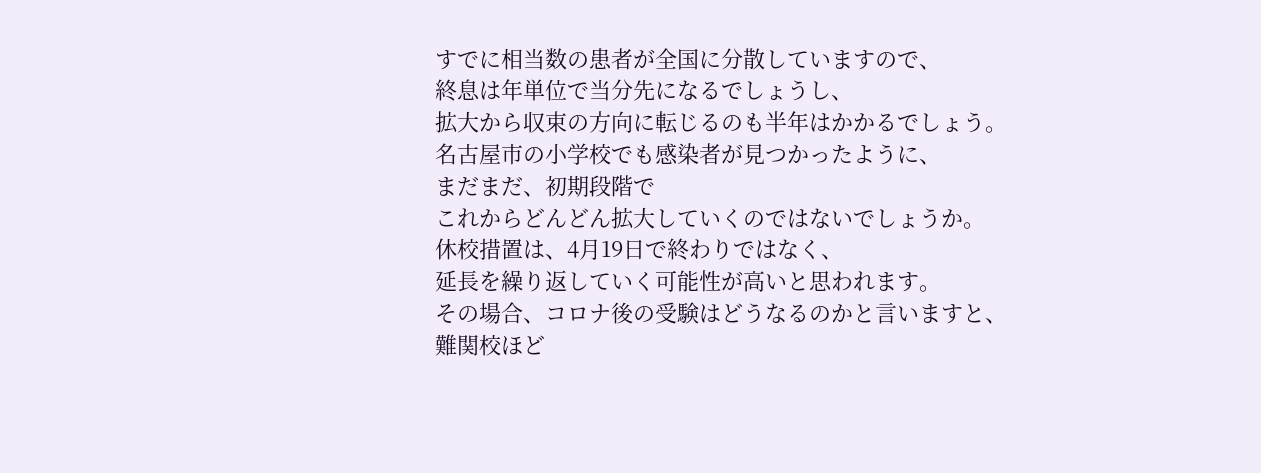すでに相当数の患者が全国に分散していますので、
終息は年単位で当分先になるでしょうし、
拡大から収束の方向に転じるのも半年はかかるでしょう。
名古屋市の小学校でも感染者が見つかったように、
まだまだ、初期段階で
これからどんどん拡大していくのではないでしょうか。
休校措置は、4月19日で終わりではなく、
延長を繰り返していく可能性が高いと思われます。
その場合、コロナ後の受験はどうなるのかと言いますと、
難関校ほど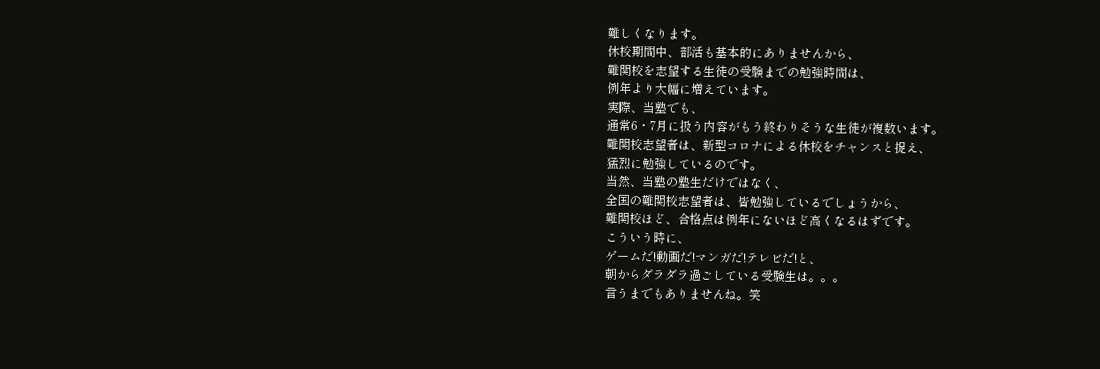難しくなります。
休校期間中、部活も基本的にありませんから、
難関校を志望する生徒の受験までの勉強時間は、
例年より大幅に増えています。
実際、当塾でも、
通常6・7月に扱う内容がもう終わりそうな生徒が複数います。
難関校志望者は、新型コロナによる休校をチャンスと捉え、
猛烈に勉強しているのです。
当然、当塾の塾生だけではなく、
全国の難関校志望者は、皆勉強しているでしょうから、
難関校ほど、合格点は例年にないほど高くなるはずです。
こういう時に、
ゲームだ!動画だ!マンガだ!テレビだ!と、
朝からダラダラ過ごしている受験生は。。。
言うまでもありませんね。笑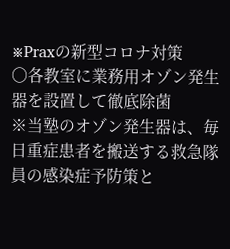※Praxの新型コロナ対策
〇各教室に業務用オゾン発生器を設置して徹底除菌
※当塾のオゾン発生器は、毎日重症患者を搬送する救急隊員の感染症予防策と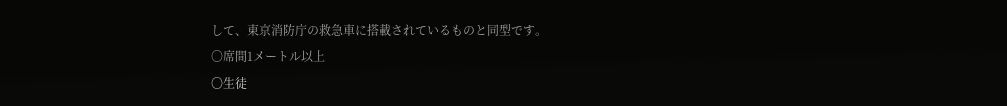して、東京消防庁の救急車に搭載されているものと同型です。
〇席間1メートル以上
〇生徒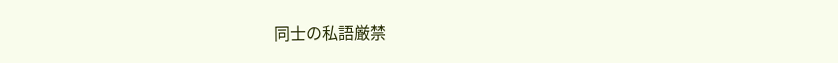同士の私語厳禁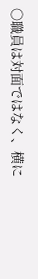〇職員は対面ではなく、横に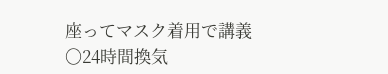座ってマスク着用で講義
〇24時間換気